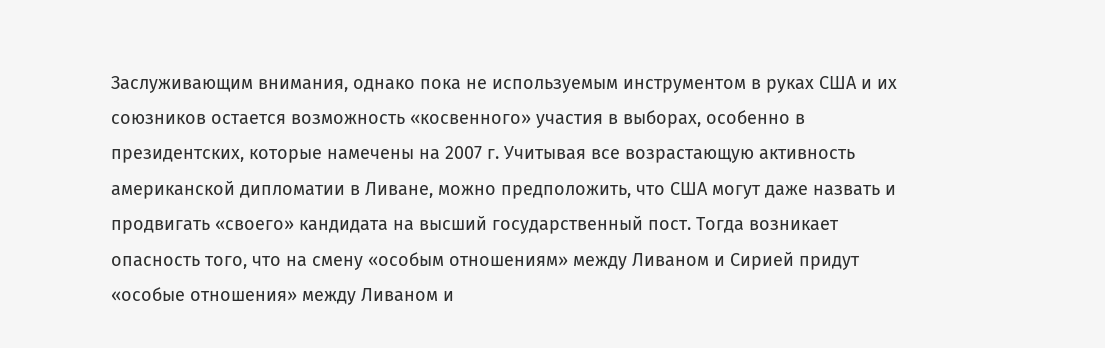Заслуживающим внимания, однако пока не используемым инструментом в руках США и их союзников остается возможность «косвенного» участия в выборах, особенно в президентских, которые намечены на 2007 г. Учитывая все возрастающую активность американской дипломатии в Ливане, можно предположить, что США могут даже назвать и продвигать «своего» кандидата на высший государственный пост. Тогда возникает опасность того, что на смену «особым отношениям» между Ливаном и Сирией придут «особые отношения» между Ливаном и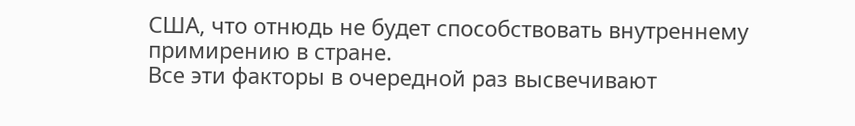США, что отнюдь не будет способствовать внутреннему примирению в стране.
Все эти факторы в очередной раз высвечивают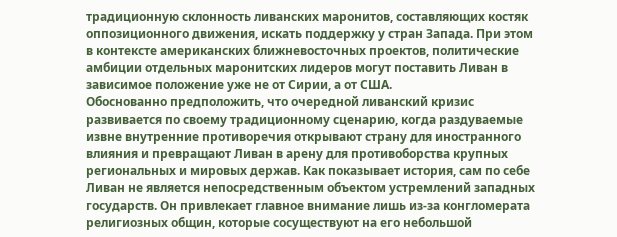традиционную склонность ливанских маронитов, составляющих костяк оппозиционного движения, искать поддержку у стран Запада. При этом в контексте американских ближневосточных проектов, политические амбиции отдельных маронитских лидеров могут поставить Ливан в зависимое положение уже не от Сирии, а от США.
Обоснованно предположить, что очередной ливанский кризис развивается по своему традиционному сценарию, когда раздуваемые извне внутренние противоречия открывают страну для иностранного влияния и превращают Ливан в арену для противоборства крупных региональных и мировых держав. Как показывает история, сам по себе Ливан не является непосредственным объектом устремлений западных государств. Он привлекает главное внимание лишь из-за конгломерата религиозных общин, которые сосуществуют на его небольшой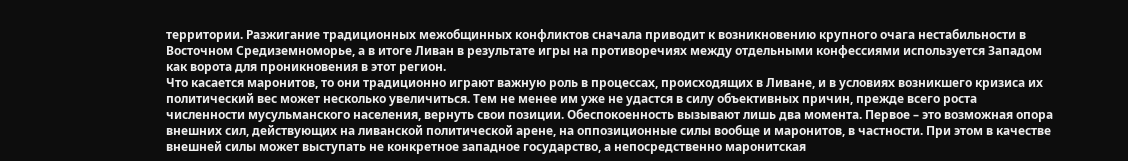территории. Разжигание традиционных межобщинных конфликтов сначала приводит к возникновению крупного очага нестабильности в Восточном Средиземноморье, а в итоге Ливан в результате игры на противоречиях между отдельными конфессиями используется Западом как ворота для проникновения в этот регион.
Что касается маронитов, то они традиционно играют важную роль в процессах, происходящих в Ливане, и в условиях возникшего кризиса их политический вес может несколько увеличиться. Тем не менее им уже не удастся в силу объективных причин, прежде всего роста численности мусульманского населения, вернуть свои позиции. Обеспокоенность вызывают лишь два момента. Первое – это возможная опора внешних сил, действующих на ливанской политической арене, на оппозиционные силы вообще и маронитов, в частности. При этом в качестве внешней силы может выступать не конкретное западное государство, а непосредственно маронитская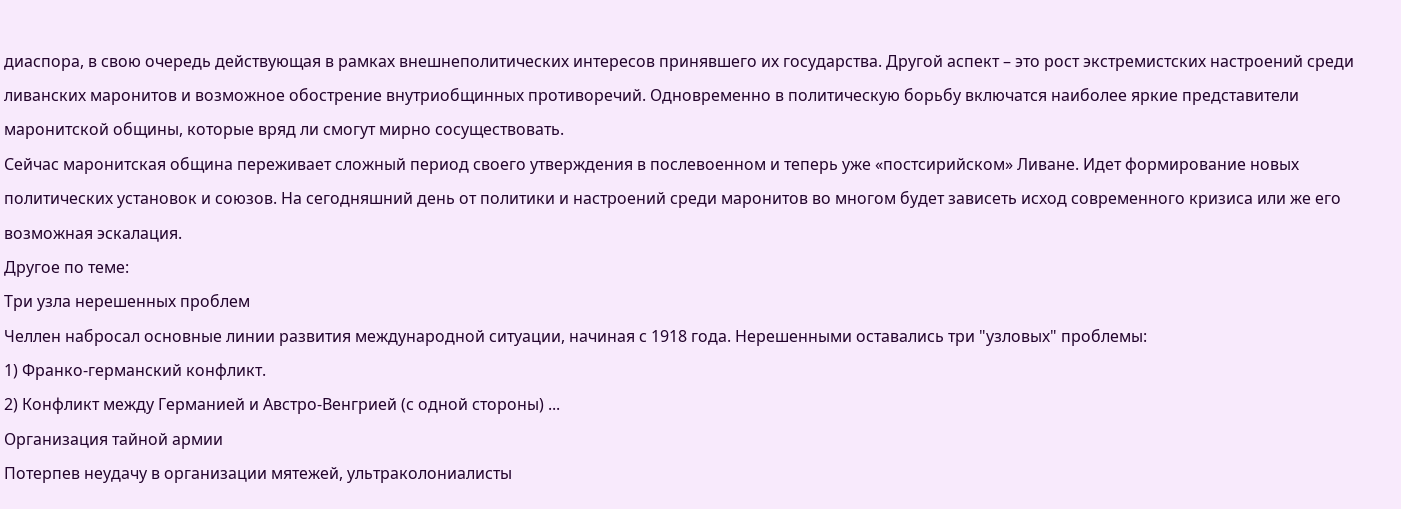диаспора, в свою очередь действующая в рамках внешнеполитических интересов принявшего их государства. Другой аспект – это рост экстремистских настроений среди ливанских маронитов и возможное обострение внутриобщинных противоречий. Одновременно в политическую борьбу включатся наиболее яркие представители маронитской общины, которые вряд ли смогут мирно сосуществовать.
Сейчас маронитская община переживает сложный период своего утверждения в послевоенном и теперь уже «постсирийском» Ливане. Идет формирование новых политических установок и союзов. На сегодняшний день от политики и настроений среди маронитов во многом будет зависеть исход современного кризиса или же его возможная эскалация.
Другое по теме:
Три узла нерешенных проблем
Челлен набросал основные линии развития международной ситуации, начиная с 1918 года. Нерешенными оставались три "узловых" проблемы:
1) Франко-германский конфликт.
2) Конфликт между Германией и Австро-Венгрией (с одной стороны) ...
Организация тайной армии
Потерпев неудачу в организации мятежей, ультраколониалисты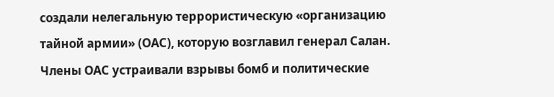создали нелегальную террористическую «организацию тайной армии» (ОАС), которую возглавил генерал Салан. Члены ОАС устраивали взрывы бомб и политические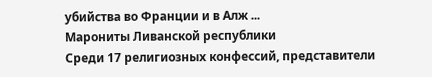убийства во Франции и в Алж ...
Марониты Ливанской республики
Среди 17 религиозных конфессий, представители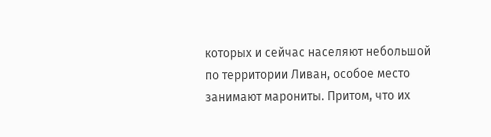которых и сейчас населяют небольшой по территории Ливан, особое место занимают марониты. Притом, что их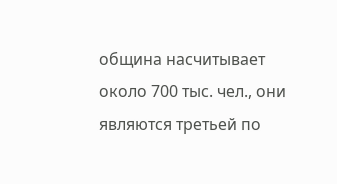община насчитывает около 700 тыс. чел., они являются третьей по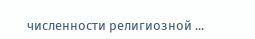численности религиозной ...